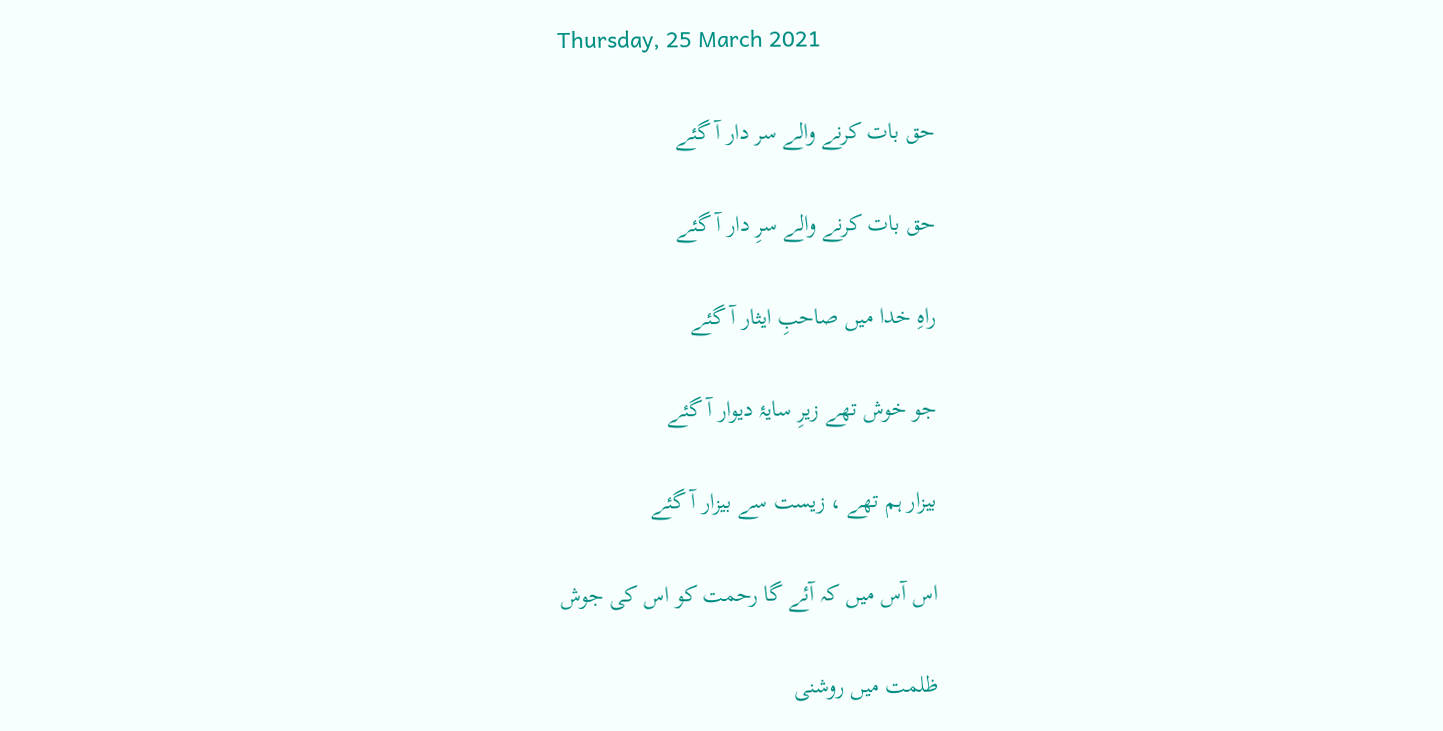Thursday, 25 March 2021

حق بات کرنے والے سر دار آ گئے

حق بات کرنے والے سرِ دار آ گئے

راہِ خدا میں صاحبِ ایثار آ گئے

جو خوش تھے زیرِ سایۂ دیوار آ گئے

بیزار ہم تھے ، زیست سے بیزار آ گئے

اس آس میں کہ آئے گا رحمت کو اس کی جوش

ظلمت میں روشنی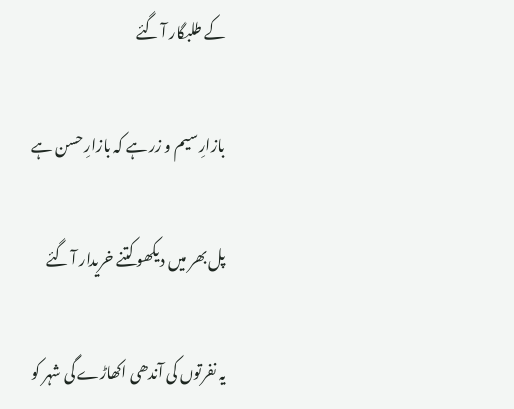کے طلبگار آ گئے

بازارِ سیم و زر ہے کہ بازارِ حسن ہے

پل بھر میں دیکھو کتنے خریدار آ گئے

یہ نفرتوں کی آندھی اکھاڑے گی شہر کو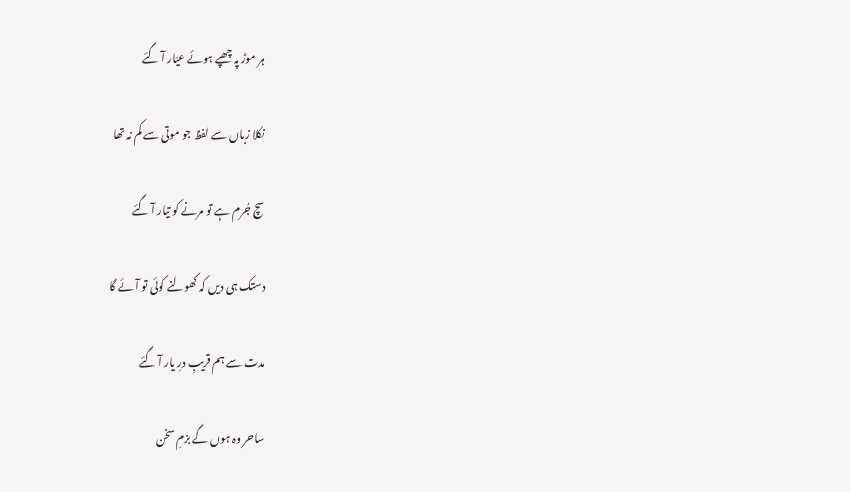ہر موڑ پہ چھپے ہوئے عیّار آ گئے

نکلا زباں سے لفظ جو موتی سے کم نہ تھا

سچ جُرم ہے تو مرنے کو تیار آ گئے

دستک ہی دیں کہ کھولنے کوئی تو آئے گا

مدت سے ہم قریبِ درِ یار آ گئے

ساحر وہ ہوں گے بزمِ سخن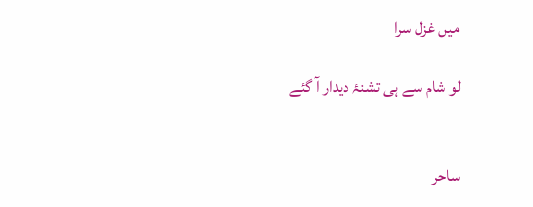میں غزل سرا

لو شام سے ہی تشنۂ دیدار آ گئے


ساحر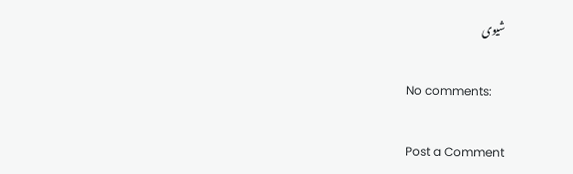شیوی

No comments:

Post a Comment